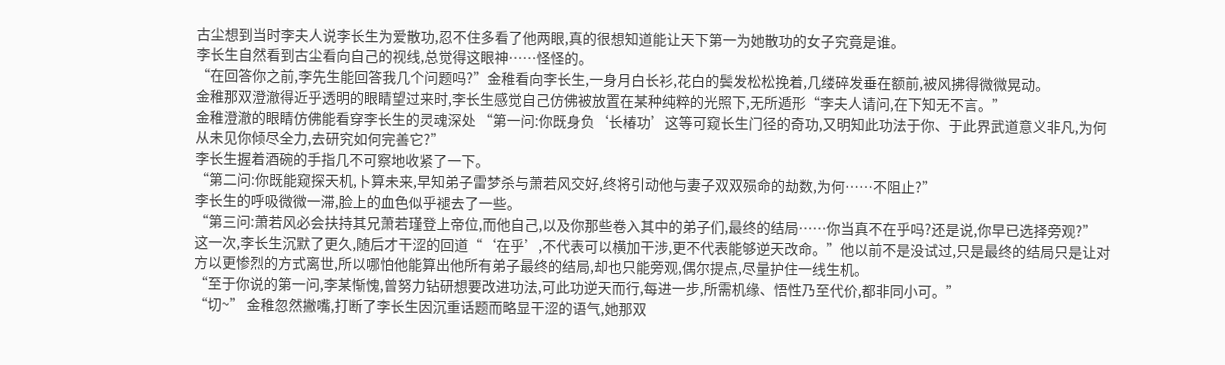古尘想到当时李夫人说李长生为爱散功,忍不住多看了他两眼,真的很想知道能让天下第一为她散功的女子究竟是谁。
李长生自然看到古尘看向自己的视线,总觉得这眼神……怪怪的。
“在回答你之前,李先生能回答我几个问题吗?”金稚看向李长生,一身月白长衫,花白的鬓发松松挽着,几缕碎发垂在额前,被风拂得微微晃动。
金稚那双澄澈得近乎透明的眼睛望过来时,李长生感觉自己仿佛被放置在某种纯粹的光照下,无所遁形“李夫人请问,在下知无不言。”
金稚澄澈的眼睛仿佛能看穿李长生的灵魂深处 “第一问:你既身负‘长椿功’这等可窥长生门径的奇功,又明知此功法于你、于此界武道意义非凡,为何从未见你倾尽全力,去研究如何完善它?”
李长生握着酒碗的手指几不可察地收紧了一下。
“第二问:你既能窥探天机,卜算未来,早知弟子雷梦杀与萧若风交好,终将引动他与妻子双双殒命的劫数,为何……不阻止?”
李长生的呼吸微微一滞,脸上的血色似乎褪去了一些。
“第三问:萧若风必会扶持其兄萧若瑾登上帝位,而他自己,以及你那些卷入其中的弟子们,最终的结局……你当真不在乎吗?还是说,你早已选择旁观?”
这一次,李长生沉默了更久,随后才干涩的回道“‘在乎’,不代表可以横加干涉,更不代表能够逆天改命。”他以前不是没试过,只是最终的结局只是让对方以更惨烈的方式离世,所以哪怕他能算出他所有弟子最终的结局,却也只能旁观,偶尔提点,尽量护住一线生机。
“至于你说的第一问,李某惭愧,曾努力钻研想要改进功法,可此功逆天而行,每进一步,所需机缘、悟性乃至代价,都非同小可。”
“切~” 金稚忽然撇嘴,打断了李长生因沉重话题而略显干涩的语气,她那双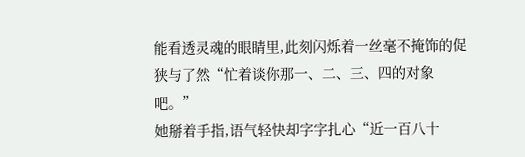能看透灵魂的眼睛里,此刻闪烁着一丝毫不掩饰的促狭与了然“忙着谈你那一、二、三、四的对象吧。”
她掰着手指,语气轻快却字字扎心“近一百八十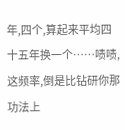年,四个,算起来平均四十五年换一个……啧啧,这频率,倒是比钻研你那功法上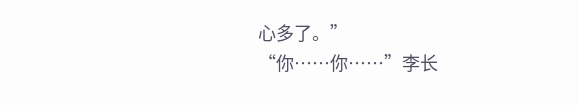心多了。”
“你……你……”李长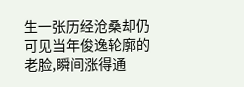生一张历经沧桑却仍可见当年俊逸轮廓的老脸,瞬间涨得通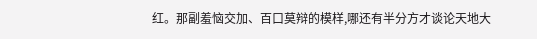红。那副羞恼交加、百口莫辩的模样,哪还有半分方才谈论天地大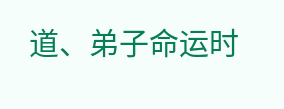道、弟子命运时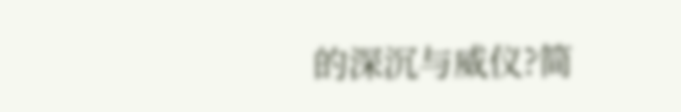的深沉与威仪?简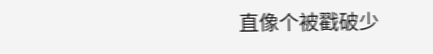直像个被戳破少